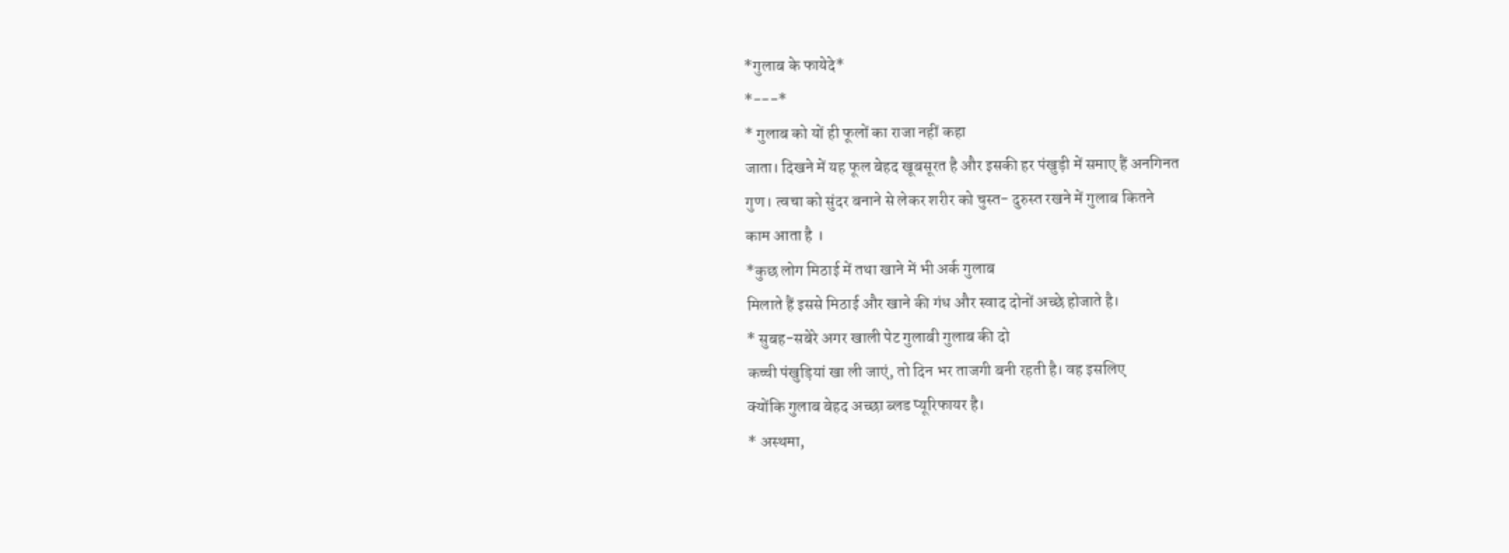*गुलाब के फायेदे*
*---*
* गुलाब को यों ही फूलों का राजा नहीं कहा
जाता। दिखने में यह फूल बेहद खूबसूरत है और इसकी हर पंखुड़ी में समाए हैं अनगिनत
गुण। त्वचा को सुंदर बनाने से लेकर शरीर को चुस्त- दुरुस्त रखने में गुलाब कितने
काम आता है ।
*कुछ लोग मिठाई में तथा खाने में भी अर्क गुलाब
मिलाते हैं इससे मिठाई और खाने की गंध और स्वाद दोनों अच्छे होजाते है।
* सुबह-सबेरे अगर खाली पेट गुलाबी गुलाब की दो
कच्ची पंखुड़ियां खा ली जाएं, तो दिन भर ताजगी बनी रहती है। वह इसलिए
क्योंकि गुलाब बेहद अच्छा ब्लड प्यूरिफायर है।
* अस्थमा,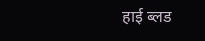हाई ब्लड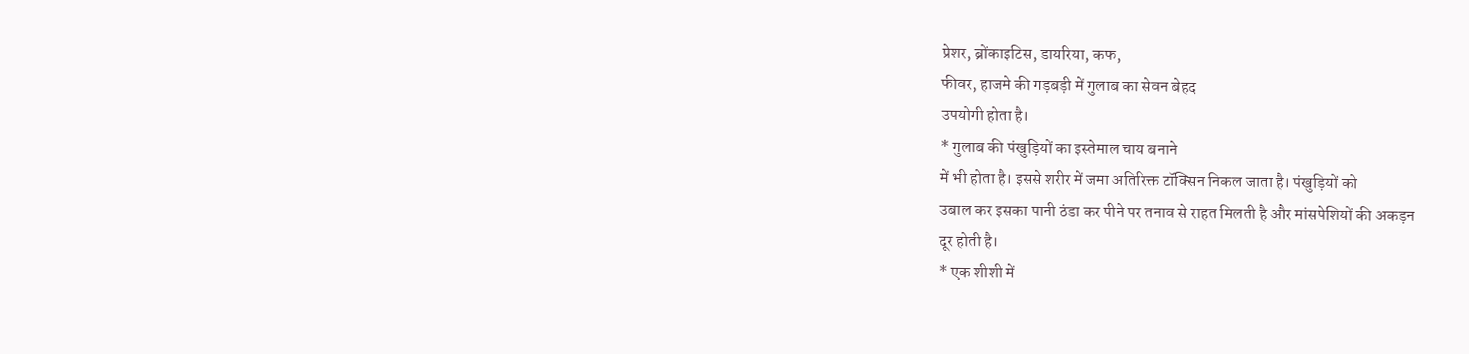प्रेशर, ब्रोंकाइटिस, डायरिया, कफ,
फीवर, हाजमे की गड़बड़ी में गुलाब का सेवन बेहद
उपयोगी होता है।
* गुलाब की पंखुड़ियों का इस्तेमाल चाय बनाने
में भी होता है। इससे शरीर में जमा अतिरिक्त टॉक्सिन निकल जाता है। पंखुड़ियों को
उबाल कर इसका पानी ठंडा कर पीने पर तनाव से राहत मिलती है और मांसपेशियों की अकड़न
दूर होती है।
* एक शीशी में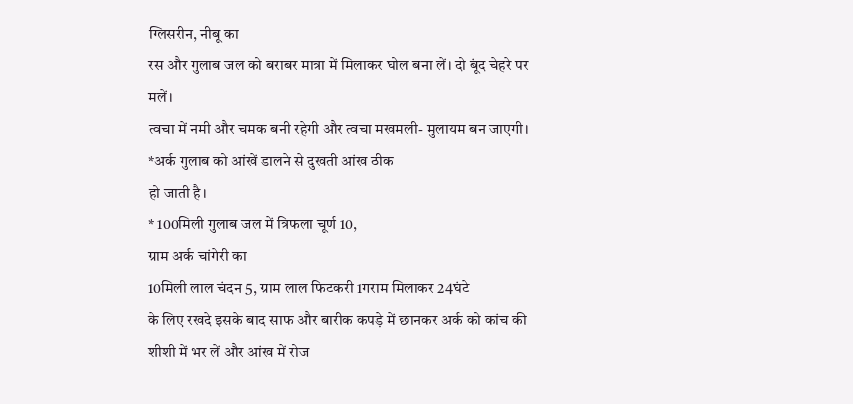ग्लिसरीन, नीबू का
रस और गुलाब जल को बराबर मात्रा में मिलाकर घोल बना लें। दो बूंद चेहरे पर मलें।
त्वचा में नमी और चमक बनी रहेगी और त्वचा मखमली- मुलायम बन जाएगी।
*अर्क गुलाब को आंखें डालने से दुखती आंख ठीक
हो जाती है।
* 100मिली गुलाब जल में त्रिफला चूर्ण 10,
ग्राम अर्क चांगेरी का
10मिली लाल चंदन 5, ग्राम लाल फिटकरी 1गराम मिलाकर 24घंटे
के लिए रखदे इसके बाद साफ और बारीक कपड़े में छानकर अर्क को कांच की शीशी में भर लें और आंख में रोज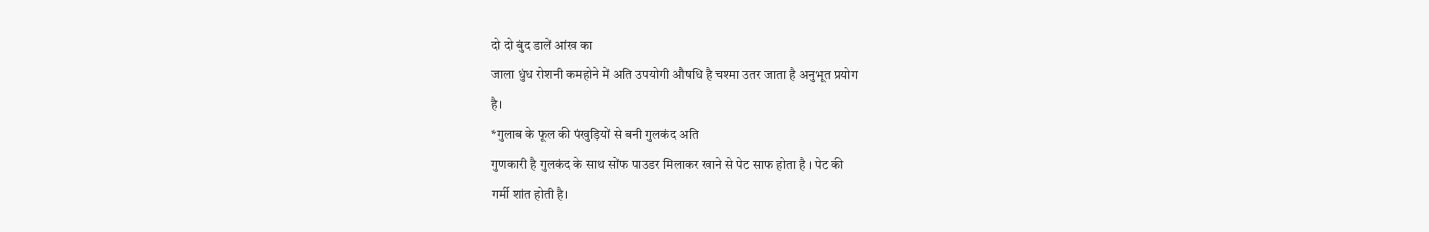दो दो बुंद डालें आंख का
जाला धुंध रोशनी कमहोने में अति उपयोगी औषधि है चश्मा उतर जाता है अनुभूत प्रयोग
है।
*गुलाब के फूल की पंखुड़ियों से बनी गुलकंद अति
गुणकारी है गुलकंद के साथ सोंफ पाउडर मिलाकर खाने से पेट साफ होता है । पेट की
गर्मी शांत होती है।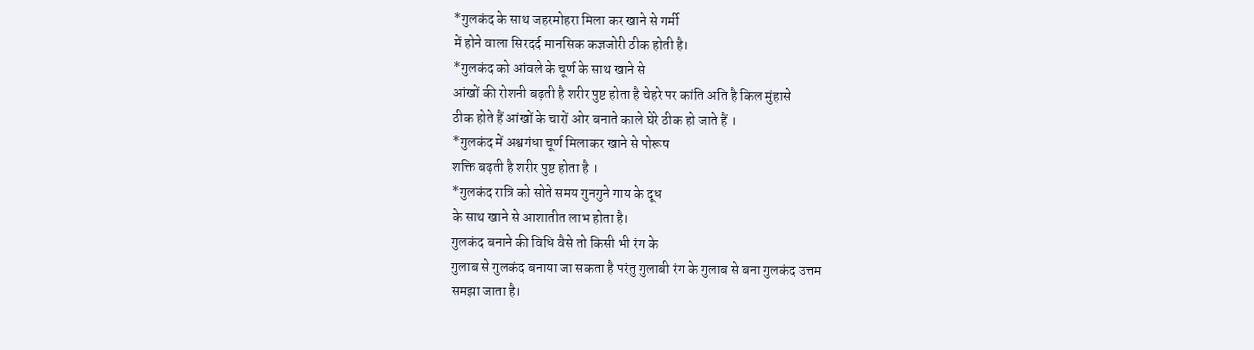*गुलकंद के साथ जहरमोहरा मिला कर खाने से गर्मी
में होने वाला सिरदर्द मानसिक कज्ञजोरी ठीक होती है।
*गुलकंद को आंवले के चूर्ण के साथ खाने से
आंखों की रोशनी बढ़ती है शरीर पुष्ट होता है चेहरे पर कांति अति है किल मुंहासे
ठीक होते हैं आंखों के चारों ओर बनाते काले घेरे ठीक हो जाते हैं ।
*गुलकंद में अश्वगंधा चूर्ण मिलाकर खाने से पोरूष
शक्ति बढ़ती है शरीर पुष्ट होता है ।
*गुलकंद रात्रि को सोते समय गुनगुने गाय के दूध
के साथ खाने से आशातीत लाभ होता है।
गुलकंद बनाने की विधि वैसे तो किसी भी रंग के
गुलाब से गुलकंद बनाया जा सकता है परंतु गुलाबी रंग के गुलाब से बना गुलकंद उत्तम
समझा जाता है।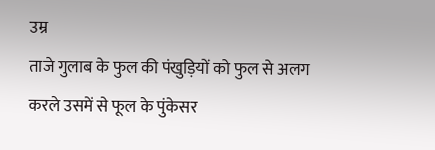उम्र
ताजे गुलाब के फुल की पंखुड़ियों को फुल से अलग
करले उसमें से फूल के पुंकेसर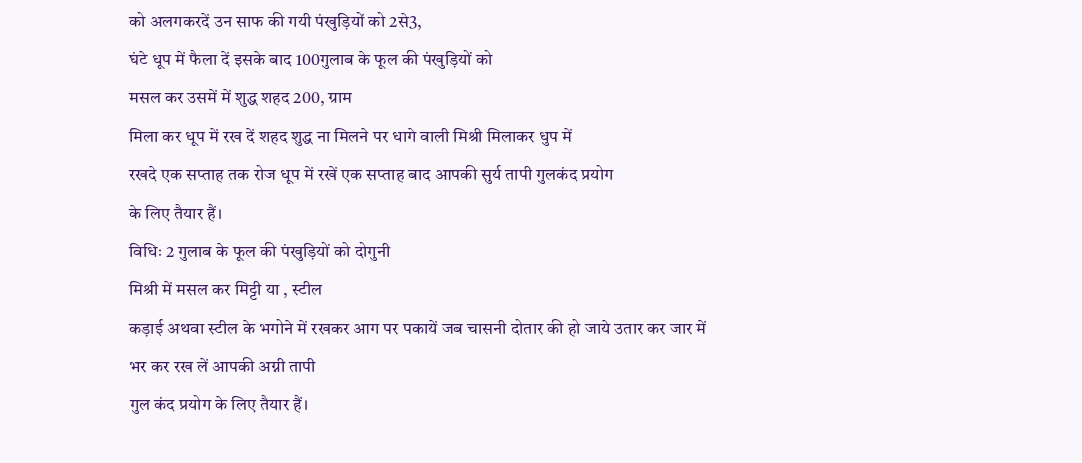को अलगकरदें उन साफ की गयी पंखुड़ियों को 2से3,
घंटे धूप में फैला दें इसके बाद 100गुलाब के फूल की पंखुड़ियों को
मसल कर उसमें में शुद्ध शहद 200, ग्राम
मिला कर धूप में रख दें शहद शुद्ध ना मिलने पर धागे वाली मिश्री मिलाकर धुप में
रखदे एक सप्ताह तक रोज धूप में रखें एक सप्ताह बाद आपकी सुर्य तापी गुलकंद प्रयोग
के लिए तैयार हैं।
विधिः 2 गुलाब के फूल की पंखुड़ियों को दोगुनी
मिश्री में मसल कर मिट्टी या , स्टील
कड़ाई अथवा स्टील के भगोने में रखकर आग पर पकायें जब चासनी दोतार की हो जाये उतार कर जार में भर कर रख लें आपकी अग्नी तापी
गुल कंद प्रयोग के लिए तैयार हैं।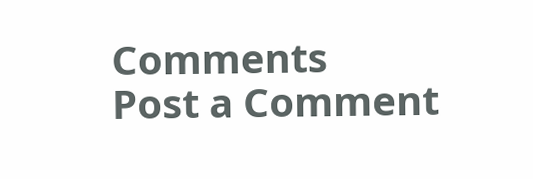Comments
Post a Comment